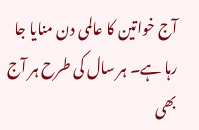آج خواتین کا عالمی دن منایا جا رہا ہے۔ ہر سال کی طرح ہر آج بھی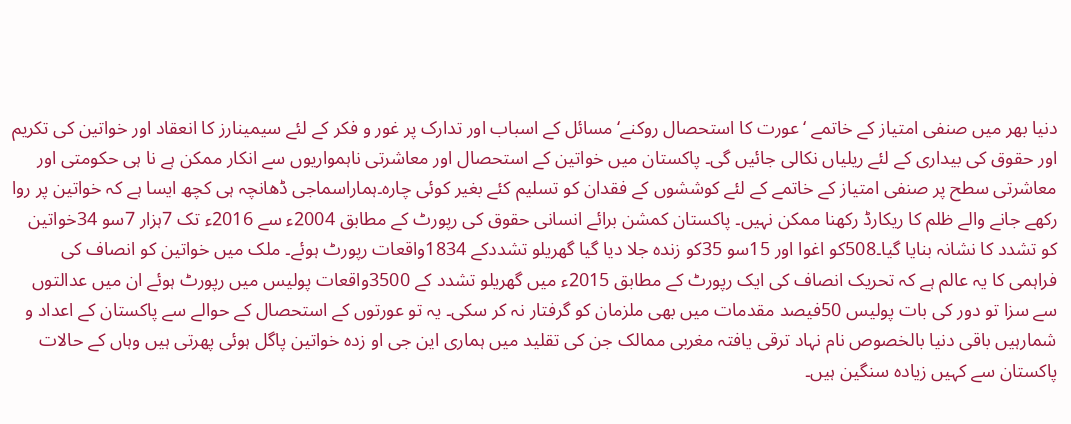دنیا بھر میں صنفی امتیاز کے خاتمے ‘ عورت کا استحصال روکنے‘ مسائل کے اسباب اور تدارک پر غور و فکر کے لئے سیمینارز کا انعقاد اور خواتین کی تکریم اور حقوق کی بیداری کے لئے ریلیاں نکالی جائیں گی۔ پاکستان میں خواتین کے استحصال اور معاشرتی ناہمواریوں سے انکار ممکن ہے نا ہی حکومتی اور معاشرتی سطح پر صنفی امتیاز کے خاتمے کے لئے کوششوں کے فقدان کو تسلیم کئے بغیر کوئی چارہ۔ہماراسماجی ڈھانچہ ہی کچھ ایسا ہے کہ خواتین پر روا رکھے جانے والے ظلم کا ریکارڈ رکھنا ممکن نہیں۔ پاکستان کمشن برائے انسانی حقوق کی رپورٹ کے مطابق 2004ء سے 2016ء تک 7ہزار 7سو 34خواتین کو تشدد کا نشانہ بنایا گیا۔508کو اغوا اور 15سو 35کو زندہ جلا دیا گیا گھریلو تشددکے 1834واقعات رپورٹ ہوئے۔ ملک میں خواتین کو انصاف کی فراہمی کا یہ عالم ہے کہ تحریک انصاف کی ایک رپورٹ کے مطابق 2015ء میں گھریلو تشدد کے 3500واقعات پولیس میں رپورٹ ہوئے ان میں عدالتوں سے سزا تو دور کی بات پولیس 50فیصد مقدمات میں بھی ملزمان کو گرفتار نہ کر سکی۔ یہ تو عورتوں کے استحصال کے حوالے سے پاکستان کے اعداد و شمارہیں باقی دنیا بالخصوص نام نہاد ترقی یافتہ مغربی ممالک جن کی تقلید میں ہماری این جی او زدہ خواتین پاگل ہوئی پھرتی ہیں وہاں کے حالات پاکستان سے کہیں زیادہ سنگین ہیں۔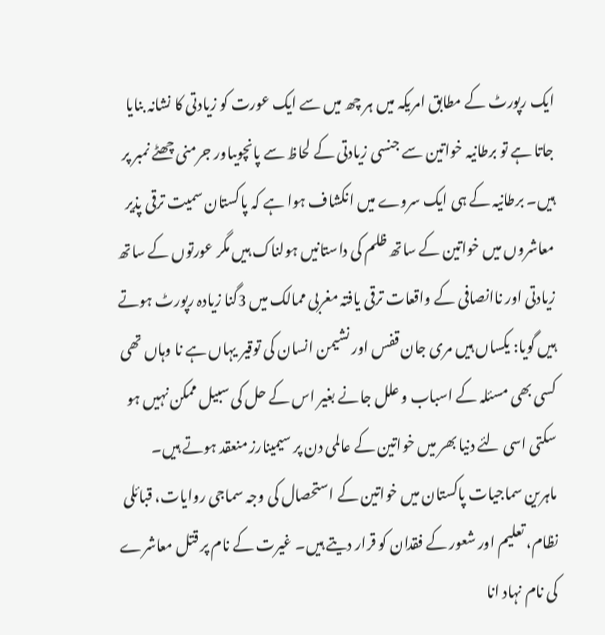ایک رپورٹ کے مطابق امریکہ میں ہر چھ میں سے ایک عورت کو زیادتی کا نشانہ بنایا جاتا ہے تو برطانیہ خواتین سے جنسی زیادتی کے لحاظ سے پانچویںاور جرمنی چھٹے نمبر پر ہیں۔ برطانیہ کے ہی ایک سروے میں انکشاف ہوا ہے کہ پاکستان سمیت ترقی پذیر معاشروں میں خواتین کے ساتھ ظلم کی داستانیں ہولناک ہیں مگر عورتوں کے ساتھ زیادتی اور ناانصافی کے واقعات ترقی یافتہ مغربی ممالک میں 3گنا زیادہ رپورٹ ہوتے ہیں گویا: یکساں ہیں مری جان قفس اور نشیمن انسان کی توقیر یہاں ہے نا وہاں تھی کسی بھی مسئلہ کے اسباب و علل جانے بغیر اس کے حل کی سبیل ممکن نہیں ہو سکتی اسی لئے دنیا بھر میں خواتین کے عالمی دن پر سیمینارز منعقد ہوتے ہیں۔ ماہرین سماجیات پاکستان میں خواتین کے استحصال کی وجہ سماجی روایات، قبائلی نظام، تعلیم اور شعور کے فقدان کو قرار دیتے ہیں۔ غیرت کے نام پر قتل معاشرے کی نام نہاد انا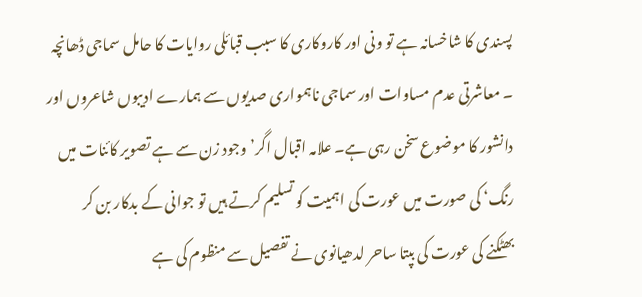پسندی کا شاخسانہ ہے تو ونی اور کاروکاری کا سبب قبائلی روایات کا حامل سماجی ڈھانچہ ۔ معاشرتی عدم مساوات اور سماجی ناہمواری صدیوں سے ہمارے ادیبوں شاعروں اور دانشور کا موضوع سخن رہی ہے۔ علامہ اقبال اگر’ وجود زن سے ہے تصویر کائنات میں رنگ‘ کی صورت میں عورت کی اہمیت کو تسلیم کرتے ہیں تو جوانی کے بدکار بن کر بھٹکنے کی عورت کی بپتا ساحر لدھیانوی نے تفصیل سے منظوم کی ہے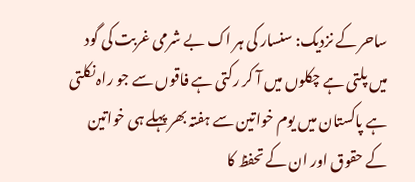ساحر کے نزدیک: سنسار کی ہر اک بے شرمی غربت کی گود میں پلتی ہے چکلوں میں آ کر رکتی ہے فاقوں سے جو راہ نکلتی ہے پاکستان میں یوم خواتین سے ہفتہ بھر پہلے ہی خواتین کے حقوق اور ان کے تحفظ کا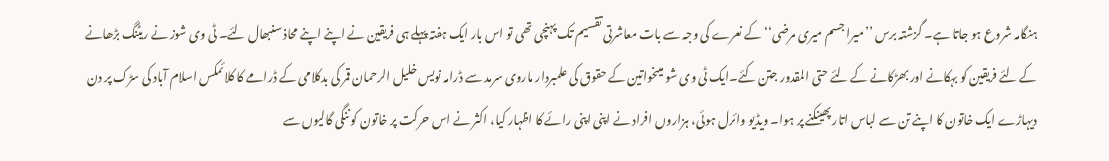ہنگامہ شروع ہو جاتا ہے۔ گزشتہ برس ’’میرا جسم میری مرضی‘‘ کے نعرے کی وجہ سے بات معاشرتی تقسیم تک پہنچی تھی تو اس بار ایک ہفتہ پہلے ہی فریقین نے اپنے اپنے محاذ سنبھال لئے۔ ٹی وی شوز نے ریٹنگ بڑھانے کے لئے فریقین کو بہکانے اور بھڑکانے کے لئے حتی المقدور جتن کئے۔ایک ٹی وی شو میںخواتین کے حقوق کی علمبردار ماروی سرمد سے ڈرامہ نویس خلیل الرحمان قمر کی بدکلامی کے ڈرامے کا کلائمکس اسلام آباد کی سڑک پر دن دیہاڑے ایک خاتون کا اپنے تن سے لباس اتار پھینکنے پر ہوا۔ ویڈیو وائرل ہوئی، ہزاروں افراد نے اپنی اپنی رائے کا اظہار کیا، اکثر نے اس حرکت پر خاتون کو ننگی گالیوں سے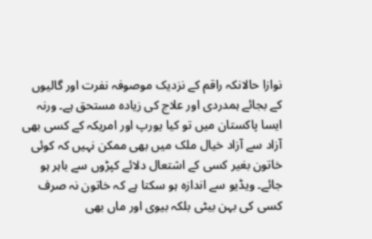نوازا حالانکہ راقم کے نزدیک موصوفہ نفرت اور گالیوں کے بجائے ہمدردی اور علاج کی زیادہ مستحق ہے۔ ورنہ ایسا پاکستان میں تو کیا یورپ اور امریکہ کے کسی بھی آزاد سے آزاد خیال ملک میں بھی ممکن نہیں کہ کوئی خاتون بغیر کسی کے اشتعال دلائے کپڑوں سے باہر ہو جائے۔ ویڈیو سے اندازہ ہو سکتا ہے کہ خاتون نہ صرف کسی کی بہن بیٹی بلکہ بیوی اور ماں بھی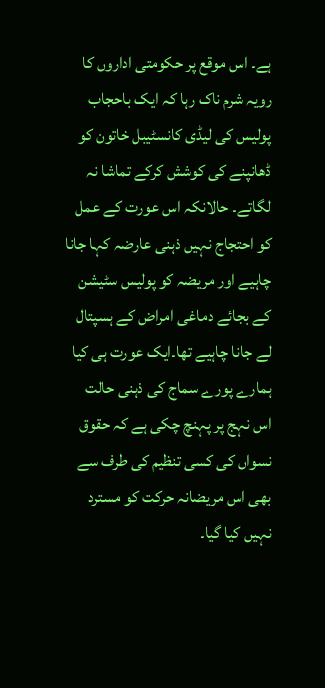ہے۔ اس موقع پر حکومتی اداروں کا رویہ شرم ناک رہا کہ ایک باحجاب پولیس کی لیڈی کانسٹیبل خاتون کو ڈھانپنے کی کوشش کرکے تماشا نہ لگاتے۔ حالانکہ اس عورت کے عمل کو احتجاج نہیں ذہنی عارضہ کہا جانا چاہیے اور مریضہ کو پولیس سٹیشن کے بجائے دماغی امراض کے ہسپتال لے جانا چاہیے تھا۔ایک عورت ہی کیا ہمارے پورے سماج کی ذہنی حالت اس نہج پر پہنچ چکی ہے کہ حقوق نسواں کی کسی تنظیم کی طرف سے بھی اس مریضانہ حرکت کو مسترد نہیں کیا گیا۔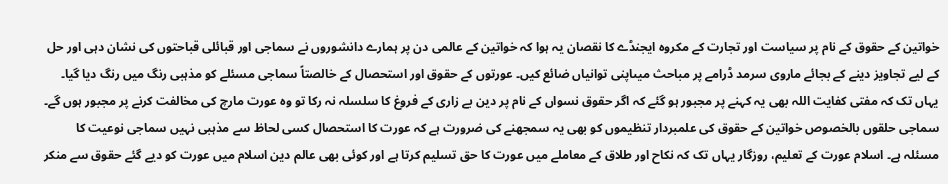خواتین کے حقوق کے نام پر سیاست اور تجارت کے مکروہ ایجنڈے کا نقصان یہ ہوا کہ خواتین کے عالمی دن پر ہمارے دانشوروں نے سماجی اور قبائلی قباحتوں کی نشان دہی اور حل کے لیے تجاویز دینے کے بجائے ماروی سرمد ڈرامے پر مباحث میںاپنی توانیاں ضائع کیں۔ عورتوں کے حقوق اور استحصال کے خالصتاً سماجی مسئلے کو مذہبی رنگ میں رنگ دیا گیا۔ یہاں تک کہ مفتی کفایت اللہ بھی یہ کہنے پر مجبور ہو گئے کہ اگر حقوق نسواں کے نام پر دین بے زاری کے فروغ کا سلسلہ نہ رکا تو وہ عورت مارچ کی مخالفت کرنے پر مجبور ہوں گے۔ سماجی حلقوں بالخصوص خواتین کے حقوق کی علمبردار تنظیموں کو بھی یہ سمجھنے کی ضرورت ہے کہ عورت کا استحصال کسی لحاظ سے مذہبی نہیں سماجی نوعیت کا مسئلہ ہے۔ اسلام عورت کے تعلیم، روزگار یہاں تک کہ نکاح اور طلاق کے معاملے میں عورت کا حق تسلیم کرتا ہے اور کوئی بھی عالم دین اسلام میں عورت کو دیے گئے حقوق سے منکر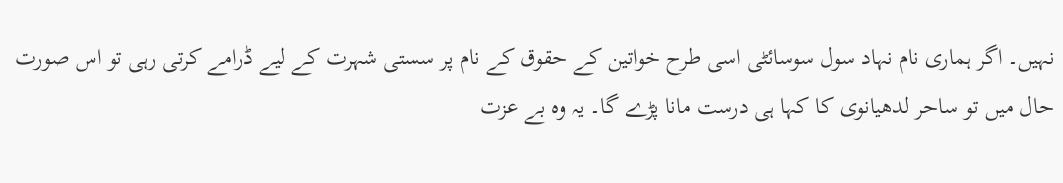نہیں۔ اگر ہماری نام نہاد سول سوسائٹی اسی طرح خواتین کے حقوق کے نام پر سستی شہرت کے لیے ڈرامے کرتی رہی تو اس صورت حال میں تو ساحر لدھیانوی کا کہا ہی درست مانا پڑے گا۔ یہ وہ بے عزت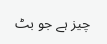چیز ہے جو بٹ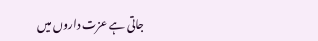جاتی ہے عزت داروں میں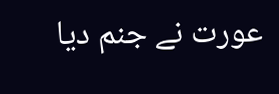عورت نے جنم دیا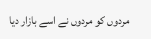مردوں کو مردوں نے اسے بازار دیا